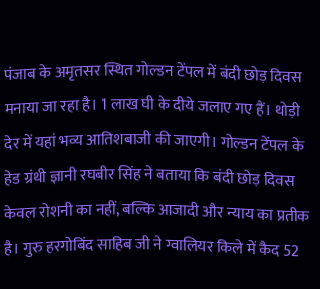पंजाब के अमृतसर स्थित गोल्डन टेंपल में बंदी छोड़ दिवस मनाया जा रहा है। 1 लाख घी के दीये जलाए गए हैं। थोड़ी देर में यहां भव्य आतिशबाजी की जाएगी। गोल्डन टेंपल के हेड ग्रंथी ज्ञानी रघबीर सिंह ने बताया कि बंदी छोड़ दिवस केवल रोशनी का नहीं, बल्कि आजादी और न्याय का प्रतीक है। गुरु हरगोबिंद साहिब जी ने ग्वालियर किले में कैद 52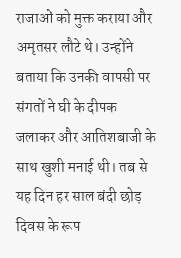राजाओं को मुक्त कराया और अमृतसर लौटे थे। उन्होंने बताया कि उनकी वापसी पर संगतों ने घी के दीपक जलाकर और आतिशबाजी के साथ खुशी मनाई थी। तब से यह दिन हर साल बंदी छोड़ दिवस के रूप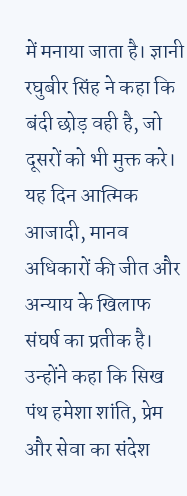में मनाया जाता है। ज्ञानी रघुबीर सिंह ने कहा कि बंदी छोड़ वही है, जो दूसरों को भी मुक्त करे। यह दिन आत्मिक आजादी, मानव अधिकारों की जीत और अन्याय के खिलाफ संघर्ष का प्रतीक है। उन्होंने कहा कि सिख पंथ हमेशा शांति, प्रेम और सेवा का संदेश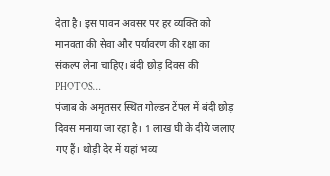देता है। इस पावन अवसर पर हर व्यक्ति को मानवता की सेवा और पर्यावरण की रक्षा का संकल्प लेना चाहिए। बंदी छोड़ दिवस की PHOTOS…
पंजाब के अमृतसर स्थित गोल्डन टेंपल में बंदी छोड़ दिवस मनाया जा रहा है। 1 लाख घी के दीये जलाए गए हैं। थोड़ी देर में यहां भव्य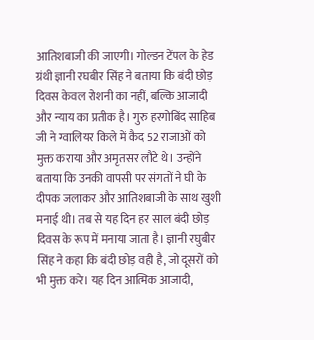आतिशबाजी की जाएगी। गोल्डन टेंपल के हेड ग्रंथी ज्ञानी रघबीर सिंह ने बताया कि बंदी छोड़ दिवस केवल रोशनी का नहीं, बल्कि आजादी और न्याय का प्रतीक है। गुरु हरगोबिंद साहिब जी ने ग्वालियर किले में कैद 52 राजाओं को मुक्त कराया और अमृतसर लौटे थे। उन्होंने बताया कि उनकी वापसी पर संगतों ने घी के दीपक जलाकर और आतिशबाजी के साथ खुशी मनाई थी। तब से यह दिन हर साल बंदी छोड़ दिवस के रूप में मनाया जाता है। ज्ञानी रघुबीर सिंह ने कहा कि बंदी छोड़ वही है, जो दूसरों को भी मुक्त करे। यह दिन आत्मिक आजादी,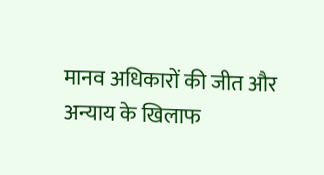मानव अधिकारों की जीत और अन्याय के खिलाफ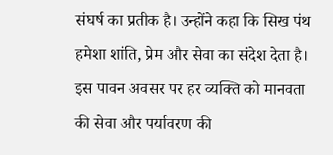संघर्ष का प्रतीक है। उन्होंने कहा कि सिख पंथ हमेशा शांति, प्रेम और सेवा का संदेश देता है। इस पावन अवसर पर हर व्यक्ति को मानवता की सेवा और पर्यावरण की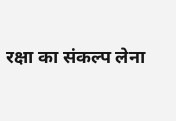रक्षा का संकल्प लेना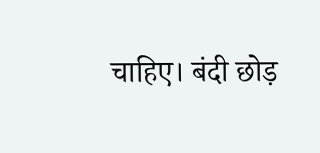चाहिए। बंदी छोड़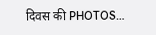दिवस की PHOTOS…